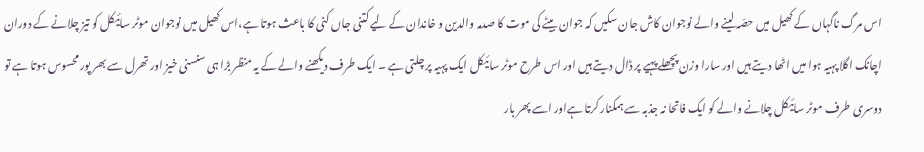اس مرگ ناگہاں کے کھیل میں حصّہ لینے والے نوجوان کاش جان سکیں کہ جوان بیٹے کی موت کا صدمہ والدین و خاندان کے لیے کتنی جاں کنی کا باعث ہوتا ہے،اس کھیل میں نوجوان موٹر سائیکل کو تیز چلانے کے دوران اچانک اگلا پہیہ ہوا میں اٹھا دیتے ہیں اور سارا وزن پچھلے پہیے پر ڈال دیتے ہیں اور اس طرح موٹر سائیکل ایک پہیہ پر چلتی ہے ۔ ایک طرف دیکھنے والے کے یہ منظر بڑا ہی سنسنی خیز اور تھرل سے بھر پور محسوس ہوتا ہے تو دوسری طرف موٹر سائیکل چلانے والے کو ایک فاتحا نہ جذبہ سے ہمکنار کرتا ہےاور اسے پھر بار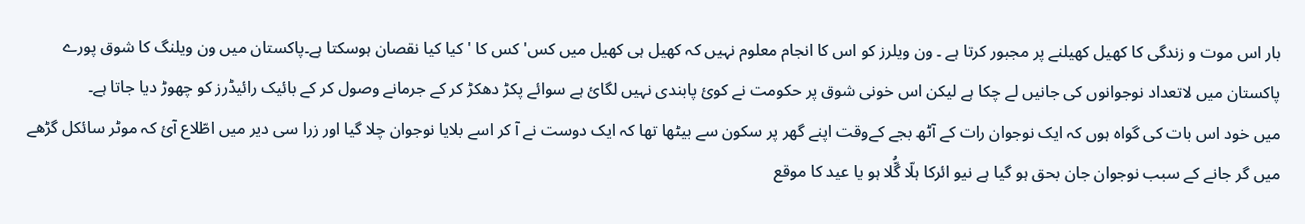بار اس موت و زندگی کا کھیل کھیلنے پر مجبور کرتا ہے ۔ ون ویلرز کو اس کا انجام معلوم نہیں کہ کھیل ہی کھیل میں کس' کس کا 'کیا کیا نقصان ہوسکتا ہے۔پاکستان میں ون ویلنگ کا شوق پورے پاکستان میں لاتعداد نوجوانوں کی جانیں لے چکا ہے لیکن اس خونی شوق پر حکومت نے کوئ پابندی نہیں لگائ ہے سوائے پکڑ دھکڑ کر کے جرمانے وصول کر کے بائیک رائیڈرز کو چھوڑ دیا جاتا ہے۔
میں خود اس بات کی گواہ ہوں کہ ایک نوجوان رات کے آٹھ بجے کےوقت اپنے گھر پر سکون سے بیٹھا تھا کہ ایک دوست نے آ کر اسے بلایا نوجوان چلا گیا اور زرا سی دیر میں اطّلاع آئ کہ موٹر سائکل گڑھے میں گر جانے کے سبب نوجوان جان بحق ہو گیا ہے نیو ائرکا ہلّا گُّلا ہو یا عید کا موقع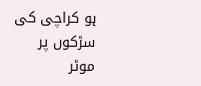ہو کراچی کی سڑکوں پر موٹر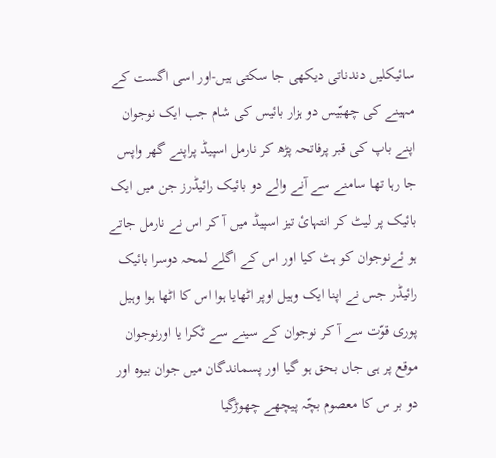سائیکلیں دندناتی دیکھی جا سکتی ہیں-اور اسی اگست کے مہینے کی چھبّیس دو ہزار بائیس کی شام جب ایک نوجوان اپنے باپ کی قبر پرفاتحہ پڑھ کر نارمل اسپیڈ پراپنے گھر واپس جا رہا تھا سامنے سے آنے والے دو بائیک رائیڈرز جن میں ایک بائیک پر لیٹ کر انتہائ تیز اسپیڈ میں آ کر اس نے نارمل جاتے ہو ئےنوجوان کو ہٹ کیا اور اس کے اگلے لمحہ دوسرا بائیک رائیڈر جس نے اپنا ایک وہیل اوپر اٹھایا ہوا اس کا اٹھا ہوا وہیل پوری قوّت سے آ کر نوجوان کے سینے سے ٹکرا یا اورنوجوان موقع پر ہی جاں بحق ہو گیا اور پسماندگان میں جوان بیوہ اور دو بر س کا معصوم بچّہ پیچھے چھوڑگیا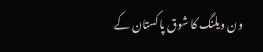ون ویلنگ کا شوق پاکستان کے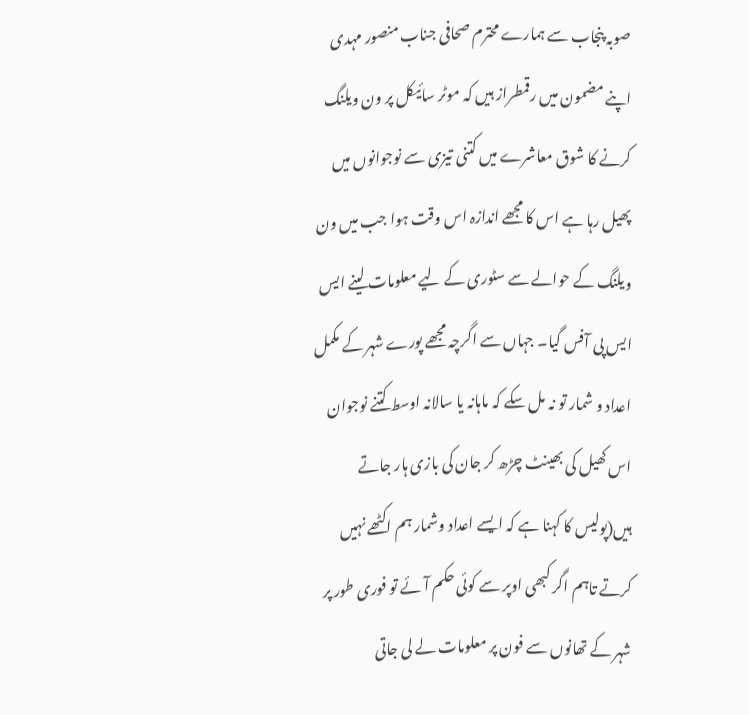صوبہ پنجاب سے ہمارے محترم صحافی جناب منصور مہدی اپنے مضمون میں رقمطراز ہیں کہ موٹر سائیکل پر ون ویلنگ کرنے کا شوق معاشرے میں کتنی تیزی سے نوجوانوں میں پھیل رہا ہے اس کا مجھے اندازہ اس وقت ہوا جب میں ون ویلنگ کے حوالے سے سٹوری کے لیے معلومات لینے ایس ایس پی آفس گیا۔ جہاں سے اگرچہ مجھے پورے شہر کے مکمل اعداد و شمار تو نہ مل سکے کہ ماہانہ یا سالانہ اوسط کتنے نوجوان اس کھیل کی بھینٹ چڑھ کر جان کی بازی ہار جاتے ہیں(پولیس کا کہنا ہے کہ ایسے اعداد وشمار ہم اکٹھے نہیں کرتے تاہم اگر کبھی اوپر سے کوئی حکم آئے تو فوری طور پر شہر کے تھانوں سے فون پر معلومات لے لی جاتی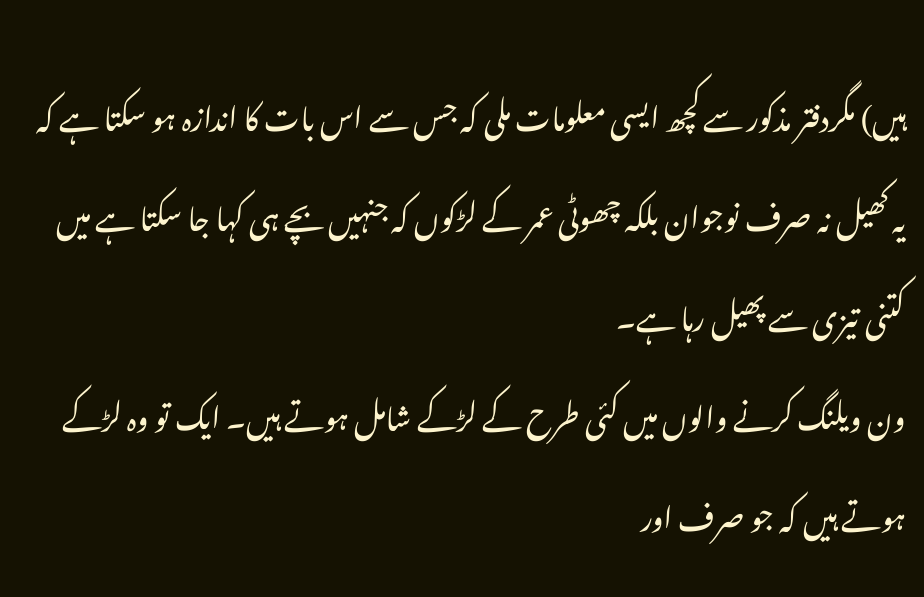ہیں) مگردفتر مذکور سے کچھ ایسی معلومات ملی کہ جس سے اس بات کا اندازہ ہو سکتا ہے کہ یہ کھیل نہ صرف نوجوان بلکہ چھوٹی عمر کے لڑکوں کہ جنہیں بچے ہی کہا جا سکتا ہے میں کتنی تیزی سے پھیل رہا ہے۔
ون ویلنگ کرنے والوں میں کئی طرح کے لڑکے شامل ہوتے ہیں۔ ایک تو وہ لڑکے ہوتے ہیں کہ جو صرف اور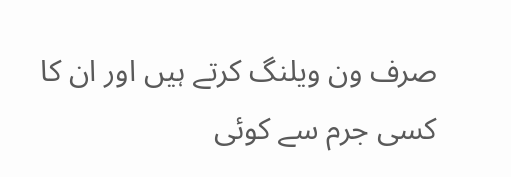صرف ون ویلنگ کرتے ہیں اور ان کا کسی جرم سے کوئی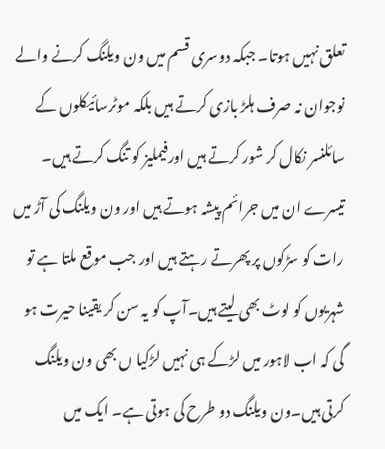تعلق نہیں ہوتا۔ جبکہ دوسری قسم میں ون ویلنگ کرنے والے نوجوان نہ صرف ہلڑ بازی کرتے ہیں بلکہ موٹرسائیکلوں کے سائلنسر نکال کر شور کرتے ہیں اورفیملیز کو تنگ کرتے ہیں۔ تیسرے ان میں جرائم پیشہ ہوتے ہیں اور ون ویلنگ کی آڑ میں رات کو سڑکوں پر پھرتے رہتے ہیں اور جب موقع ملتا ہے تو شہریوں کو لوٹ بھی لیتے ہیں۔آپ کو یہ سن کر یقینا حیرت ہو گی کہ اب لاہور میں لڑکے ہی نہیں لڑکیا ں بھی ون ویلنگ کرتی ہیں۔ون ویلنگ دو طرح کی ہوتی ہے۔ ایک میں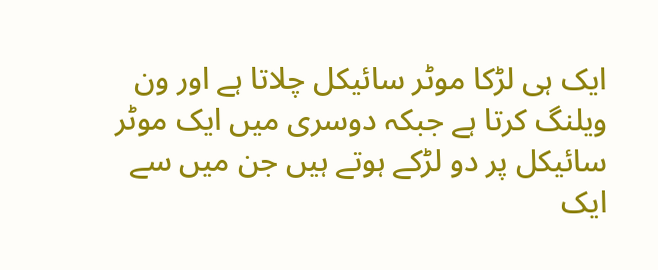ایک ہی لڑکا موٹر سائیکل چلاتا ہے اور ون ویلنگ کرتا ہے جبکہ دوسری میں ایک موٹر سائیکل پر دو لڑکے ہوتے ہیں جن میں سے ایک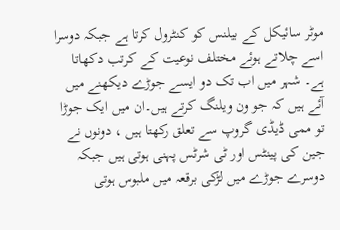موٹر سائیکل کے بیلنس کو کنٹرول کرتا ہے جبکہ دوسرا اسے چلاتے ہوئے مختلف نوعیت کے کرتب دکھاتا ہے۔ شہر میں اب تک دو ایسے جوڑے دیکھنے میں آئے ہیں کہ جو ون ویلنگ کرتے ہیں۔ان میں ایک جوڑا تو ممی ڈیڈی گروپ سے تعلق رکھتا ہیں ، دونوں نے جین کی پینٹس اور ٹی شرٹس پہنی ہوتی ہیں جبکہ دوسرے جوڑے میں لڑکی برقعہ میں ملبوس ہوتی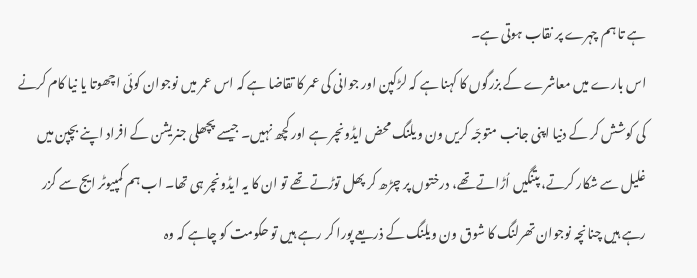ہے تا ہم چہرے پر نقاب ہوتی ہے۔
اس بارے میں معاشرے کے بزرگوں کا کہنا ہے کہ لڑکپن اور جوانی کی عمر کا تقاضا ہے کہ اس عمر میں نوجوان کوئی اچھوتا یا نیا کام کرنے کی کوشش کر کے دنیا اپنی جانب متوجّہ کریں ون ویلنگ محض ایڈونچر ہے اور کچھ نہیں۔ جیسے پچھلی جنریشن کے افراد اپنے بچپن میں غلیل سے شکار کرتے، پتنگیں اُڑاتے تھے، درختوں پر چڑھ کر پھل توڑتے تھے تو ان کا یہ ایڈونچر ہی تھا۔ اب ہم کمپیوٹر ایج سے گزر رہے ہیں چنانچہ نوجوان تھرلنگ کا شوق ون ویلنگ کے ذریعے پورا کر رہے ہیں تو حکومت کو چاہے کہ وہ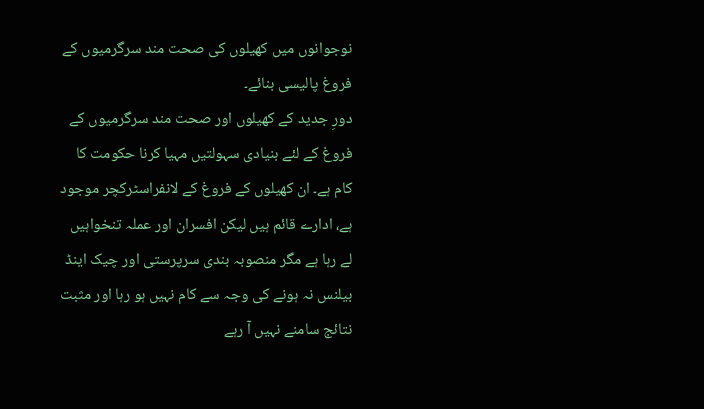نوجوانوں میں کھیلوں کی صحت مند سرگرمیوں کے فروغ پالیسی بنائے۔
دورِ جدید کے کھیلوں اور صحت مند سرگرمیوں کے فروغ کے لئے بنیادی سہولتیں مہیا کرنا حکومت کا کام ہے۔ ان کھیلوں کے فروغ کے لانفراسٹرکچر موجود ہے، ادارے قائم ہیں لیکن افسران اور عملہ تنخواہیں لے رہا ہے مگر منصوبہ بندی سرپرستی اور چیک اینڈ بیلنس نہ ہونے کی وجہ سے کام نہیں ہو رہا اور مثبت نتائج سامنے نہیں آ رہے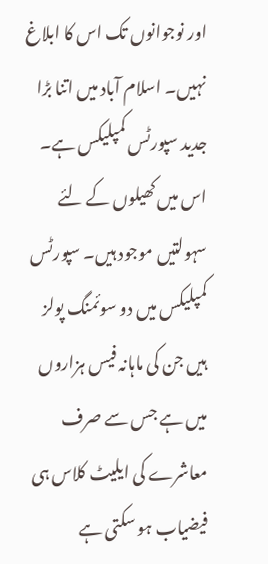اور نوجوانوں تک اس کا ابلاغ نہیں۔ اسلام آباد میں اتنا بڑا جدید سپورٹس کمپلیکس ہے۔ اس میں کھیلوں کے لئے سہولتیں موجود ہیں۔ سپورٹس کمپلیکس میں دو سوئمنگ پولز ہیں جن کی ماہانہ فیس ہزاروں میں ہے جس سے صرف معاشرے کی ایلیٹ کلاس ہی فیضیاب ہو سکتی ہے